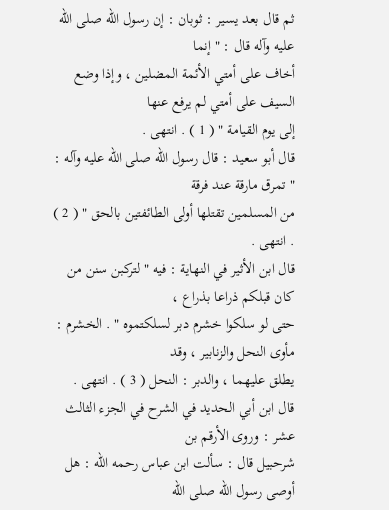ثم قال بعد يسير : ثوبان : إن رسول الله صلى الله عليه وآله قال : " إنما
أخاف على أمتي الأئمة المضلين ، وإذا وضع السيف على أمتي لم يرفع عنها
إلى يوم القيامة " ( 1 ) . انتهى .
قال أبو سعيد : قال رسول الله صلى الله عليه وآله : " تمرق مارقة عند فرقة
من المسلمين تقتلها أولى الطائفتين بالحق " ( 2 ) . انتهى .
قال ابن الأثير في النهاية : فيه " لتركبن سنن من كان قبلكم ذراعا بذراع ،
حتى لو سلكوا خشرم دبر لسلكتموه " . الخشرم : مأوى النحل والزنابير ، وقد
يطلق عليهما ، والدبر : النحل ( 3 ) . انتهى .
قال ابن أبي الحديد في الشرح في الجزء الثالث عشر : وروى الأرقم بن
شرحبيل قال : سألت ابن عباس رحمه الله : هل أوصى رسول الله صلى الله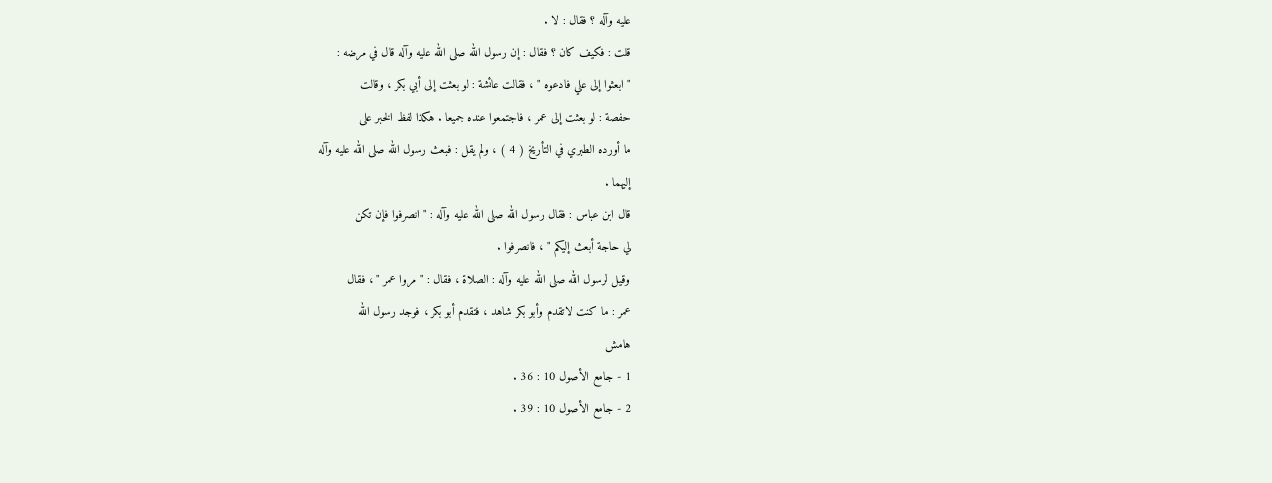عليه وآله ؟ فقال : لا .
قلت : فكيف كان ؟ فقال : إن رسول الله صلى الله عليه وآله قال في مرضه :
" ابعثوا إلى علي فادعوه " ، فقالت عائشة : لو بعثت إلى أبي بكر ، وقالت
حفصة : لو بعثت إلى عمر ، فاجتمعوا عنده جميعا . هكذا لفظ الخبر على
ما أورده الطبري في التأريخ ( 4 ) ، ولم يقل : فبعث رسول الله صلى الله عليه وآله
إليهما .
قال ابن عباس : فقال رسول الله صلى الله عليه وآله : " انصرفوا فإن تكن
لي حاجة أبعث إليكم " ، فانصرفوا .
وقيل لرسول الله صلى الله عليه وآله : الصلاة ، فقال : " مروا عمر " ، فقال
عمر : ما كنت لاتقدم وأبو بكر شاهد ، فتقدم أبو بكر ، فوجد رسول الله
هامش
1 - جامع الأصول 10 : 36 .
2 - جامع الأصول 10 : 39 .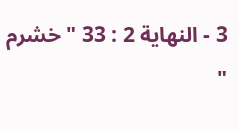3 - النهاية 2 : 33 " خشرم "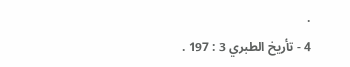.
4 - تأريخ الطبري 3 : 197 .